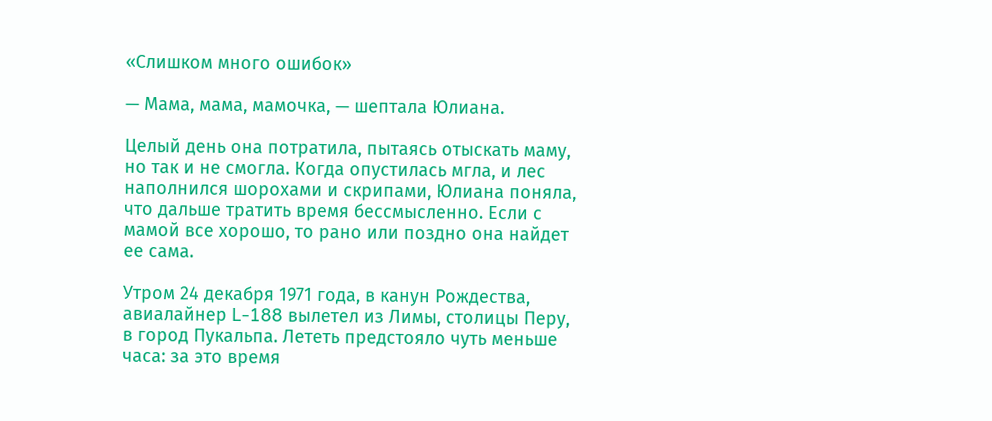«Слишком много ошибок»

— Мама, мама, мамочка, — шептала Юлиана.

Целый день она потратила, пытаясь отыскать маму, но так и не смогла. Когда опустилась мгла, и лес наполнился шорохами и скрипами, Юлиана поняла, что дальше тратить время бессмысленно. Если с мамой все хорошо, то рано или поздно она найдет ее сама.

Утром 24 декабря 1971 года, в канун Рождества, авиалайнер L-188 вылетел из Лимы, столицы Перу, в город Пукальпа. Лететь предстояло чуть меньше часа: за это время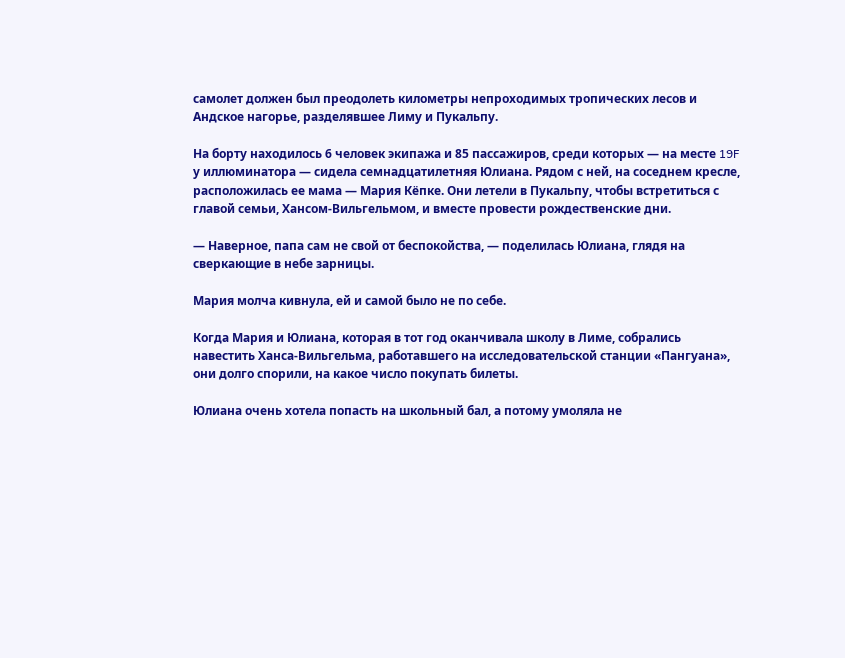самолет должен был преодолеть километры непроходимых тропических лесов и Андское нагорье, разделявшее Лиму и Пукальпу.

На борту находилось 6 человек экипажа и 85 пассажиров, среди которых — на месте 19F у иллюминатора — сидела семнадцатилетняя Юлиана. Рядом с ней, на соседнем кресле, расположилась ее мама — Мария Кёпке. Они летели в Пукальпу, чтобы встретиться с главой семьи, Хансом-Вильгельмом, и вместе провести рождественские дни.

— Наверное, папа сам не свой от беспокойства, — поделилась Юлиана, глядя на сверкающие в небе зарницы.

Мария молча кивнула, ей и самой было не по себе.

Когда Мария и Юлиана, которая в тот год оканчивала школу в Лиме, собрались навестить Ханса-Вильгельма, работавшего на исследовательской станции «Пангуана», они долго спорили, на какое число покупать билеты.

Юлиана очень хотела попасть на школьный бал, а потому умоляла не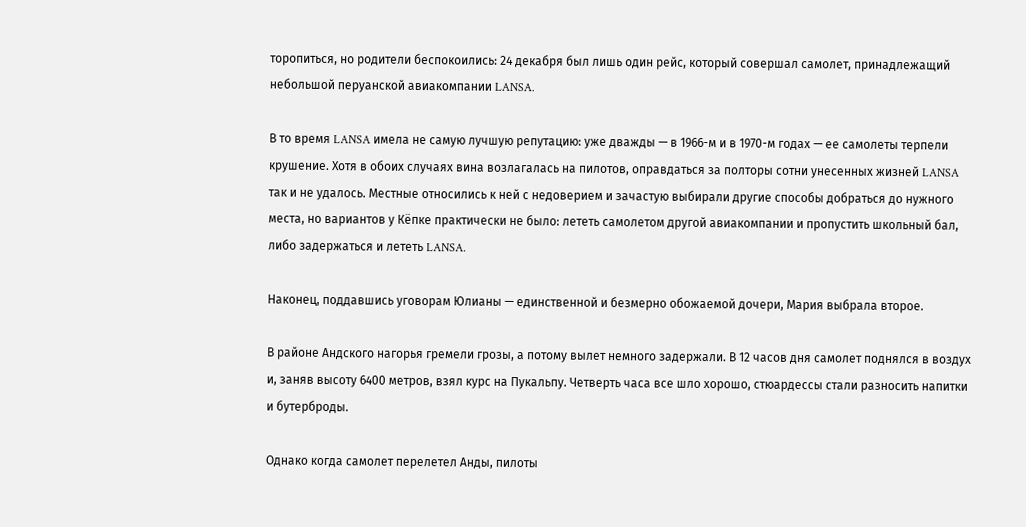торопиться, но родители беспокоились: 24 декабря был лишь один рейс, который совершал самолет, принадлежащий небольшой перуанской авиакомпании LANSA.

В то время LANSA имела не самую лучшую репутацию: уже дважды — в 1966-м и в 1970-м годах — ее самолеты терпели крушение. Хотя в обоих случаях вина возлагалась на пилотов, оправдаться за полторы сотни унесенных жизней LANSA так и не удалось. Местные относились к ней с недоверием и зачастую выбирали другие способы добраться до нужного места, но вариантов у Кёпке практически не было: лететь самолетом другой авиакомпании и пропустить школьный бал, либо задержаться и лететь LANSA.

Наконец, поддавшись уговорам Юлианы — единственной и безмерно обожаемой дочери, Мария выбрала второе.

В районе Андского нагорья гремели грозы, а потому вылет немного задержали. В 12 часов дня самолет поднялся в воздух и, заняв высоту 6400 метров, взял курс на Пукальпу. Четверть часа все шло хорошо, стюардессы стали разносить напитки и бутерброды.

Однако когда самолет перелетел Анды, пилоты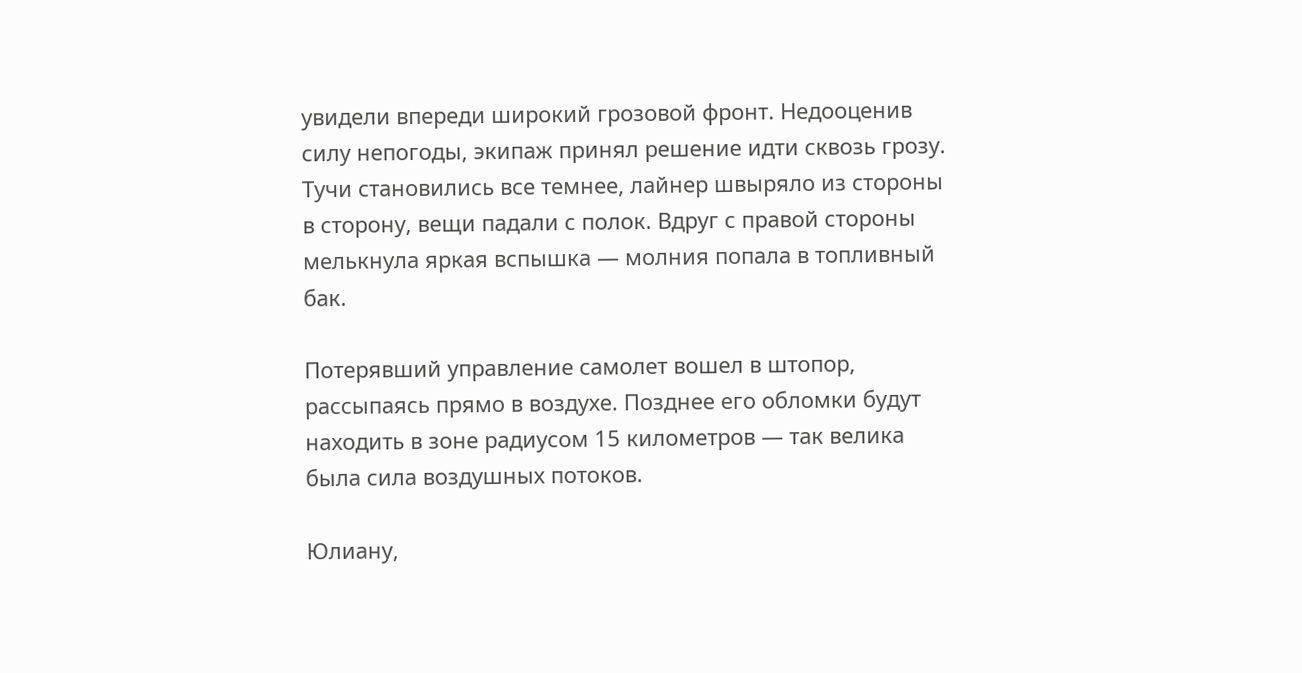увидели впереди широкий грозовой фронт. Недооценив силу непогоды, экипаж принял решение идти сквозь грозу. Тучи становились все темнее, лайнер швыряло из стороны в сторону, вещи падали с полок. Вдруг с правой стороны мелькнула яркая вспышка — молния попала в топливный бак.

Потерявший управление самолет вошел в штопор, рассыпаясь прямо в воздухе. Позднее его обломки будут находить в зоне радиусом 15 километров — так велика была сила воздушных потоков.

Юлиану,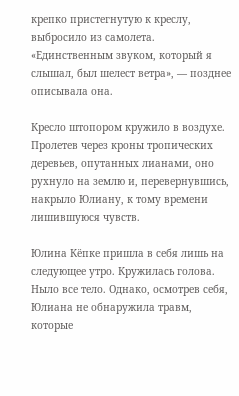крепко пристегнутую к креслу, выбросило из самолета. «Единственным звуком, который я слышал, был шелест ветра», — позднее описывала она.

Кресло штопором кружило в воздухе. Пролетев через кроны тропических деревьев, опутанных лианами, оно рухнуло на землю и, перевернувшись, накрыло Юлиану, к тому времени лишившуюся чувств.

Юлина Кёпке пришла в себя лишь на следующее утро. Кружилась голова. Ныло все тело. Однако, осмотрев себя, Юлиана не обнаружила травм, которые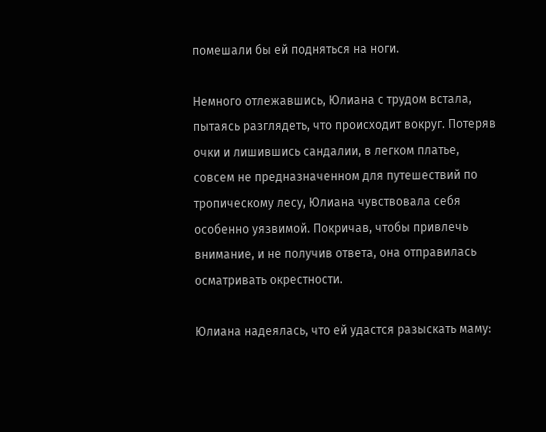помешали бы ей подняться на ноги.

Немного отлежавшись, Юлиана с трудом встала, пытаясь разглядеть, что происходит вокруг. Потеряв очки и лишившись сандалии, в легком платье, совсем не предназначенном для путешествий по тропическому лесу, Юлиана чувствовала себя особенно уязвимой. Покричав, чтобы привлечь внимание, и не получив ответа, она отправилась осматривать окрестности.

Юлиана надеялась, что ей удастся разыскать маму: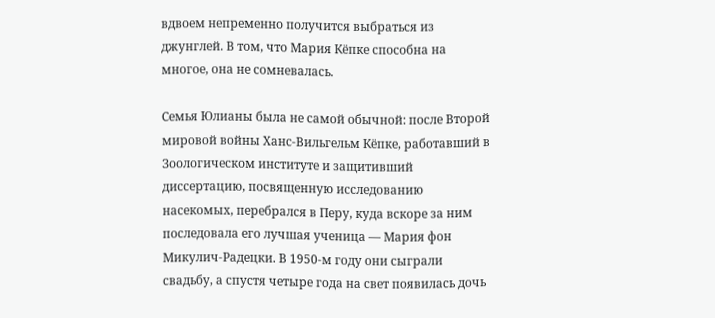вдвоем непременно получится выбраться из джунглей. В том, что Мария Кёпке способна на многое, она не сомневалась.

Семья Юлианы была не самой обычной: после Второй мировой войны Ханс-Вильгельм Кёпке, работавший в Зоологическом институте и защитивший диссертацию, посвященную исследованию насекомых, перебрался в Перу, куда вскоре за ним последовала его лучшая ученица — Мария фон Микулич-Радецки. В 1950-м году они сыграли свадьбу, а спустя четыре года на свет появилась дочь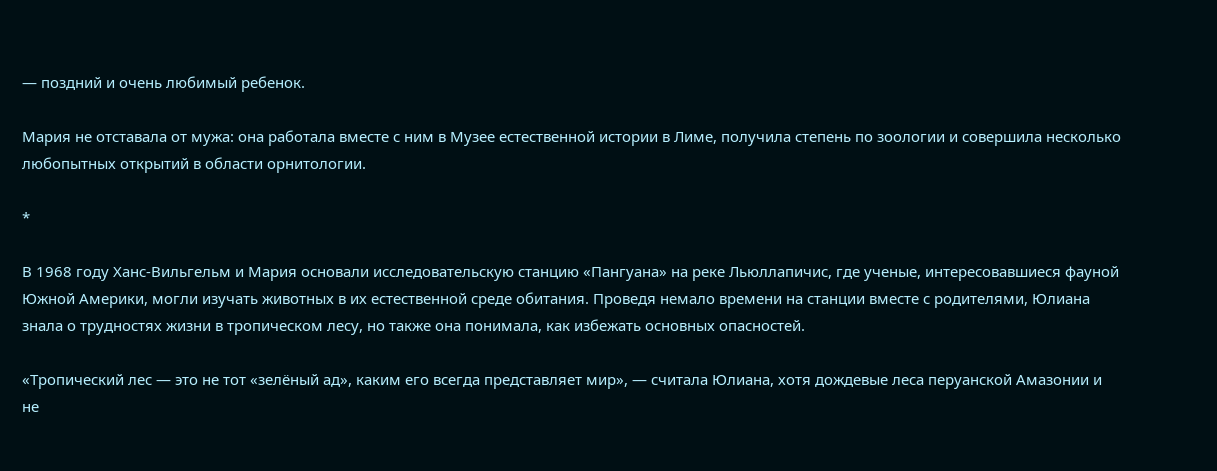— поздний и очень любимый ребенок.

Мария не отставала от мужа: она работала вместе с ним в Музее естественной истории в Лиме, получила степень по зоологии и совершила несколько любопытных открытий в области орнитологии.

*

В 1968 году Ханс-Вильгельм и Мария основали исследовательскую станцию «Пангуана» на реке Льюллапичис, где ученые, интересовавшиеся фауной Южной Америки, могли изучать животных в их естественной среде обитания. Проведя немало времени на станции вместе с родителями, Юлиана знала о трудностях жизни в тропическом лесу, но также она понимала, как избежать основных опасностей.

«Тропический лес — это не тот «зелёный ад», каким его всегда представляет мир», — считала Юлиана, хотя дождевые леса перуанской Амазонии и не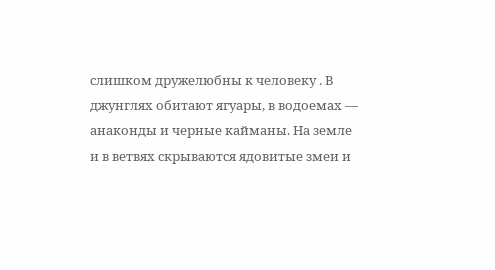слишком дружелюбны к человеку . В джунглях обитают ягуары, в водоемах — анаконды и черные кайманы. На земле и в ветвях скрываются ядовитые змеи и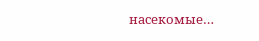насекомые…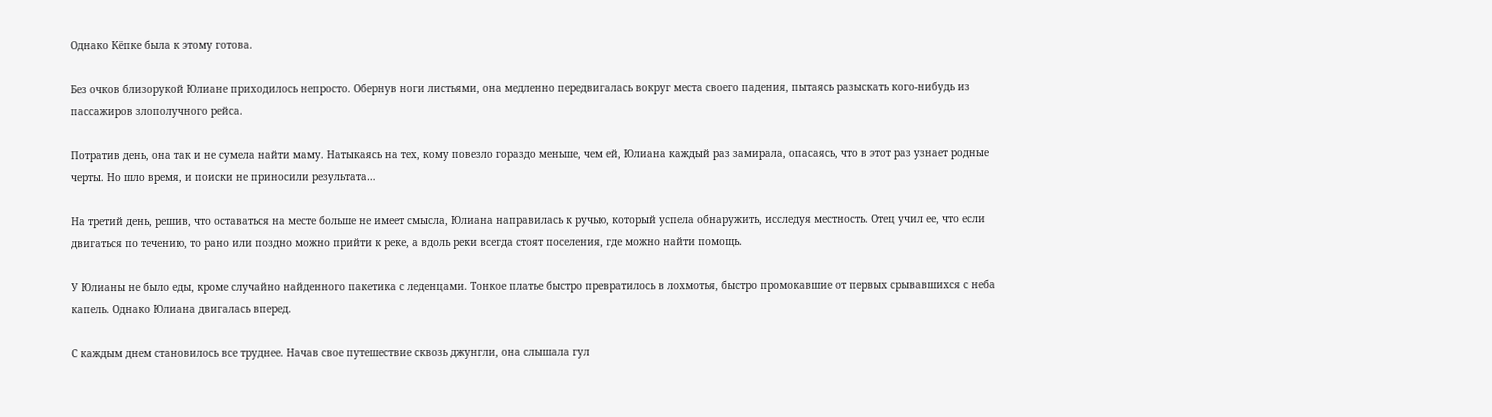Однако Кёпке была к этому готова.

Без очков близорукой Юлиане приходилось непросто. Обернув ноги листьями, она медленно передвигалась вокруг места своего падения, пытаясь разыскать кого-нибудь из пассажиров злополучного рейса.

Потратив день, она так и не сумела найти маму. Натыкаясь на тех, кому повезло гораздо меньше, чем ей, Юлиана каждый раз замирала, опасаясь, что в этот раз узнает родные черты. Но шло время, и поиски не приносили результата…

На третий день, решив, что оставаться на месте больше не имеет смысла, Юлиана направилась к ручью, который успела обнаружить, исследуя местность. Отец учил ее, что если двигаться по течению, то рано или поздно можно прийти к реке, а вдоль реки всегда стоят поселения, где можно найти помощь.

У Юлианы не было еды, кроме случайно найденного пакетика с леденцами. Тонкое платье быстро превратилось в лохмотья, быстро промокавшие от первых срывавшихся с неба капель. Однако Юлиана двигалась вперед.

С каждым днем становилось все труднее. Начав свое путешествие сквозь джунгли, она слышала гул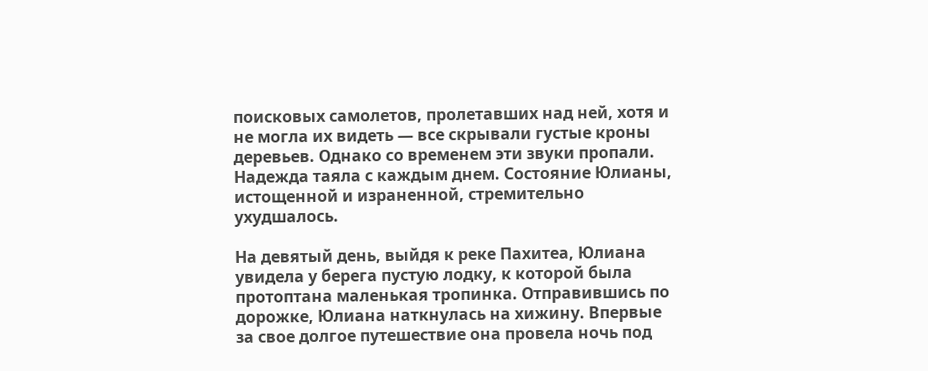поисковых самолетов, пролетавших над ней, хотя и не могла их видеть — все скрывали густые кроны деревьев. Однако со временем эти звуки пропали. Надежда таяла с каждым днем. Состояние Юлианы, истощенной и израненной, стремительно ухудшалось.

На девятый день, выйдя к реке Пахитеа, Юлиана увидела у берега пустую лодку, к которой была протоптана маленькая тропинка. Отправившись по дорожке, Юлиана наткнулась на хижину. Впервые за свое долгое путешествие она провела ночь под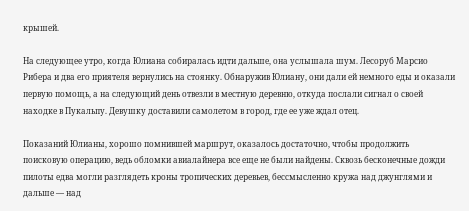крышей.

На следующее утро, когда Юлиана собиралась идти дальше, она услышала шум. Лесоруб Марсио Рибера и два его приятеля вернулись на стоянку. Обнаружив Юлиану, они дали ей немного еды и оказали первую помощь, а на следующий день отвезли в местную деревню, откуда послали сигнал о своей находке в Пукальпу. Девушку доставили самолетом в город, где ее уже ждал отец.

Показаний Юлианы, хорошо помнившей маршрут, оказалось достаточно, чтобы продолжить поисковую операцию, ведь обломки авиалайнера все еще не были найдены. Сквозь бесконечные дожди пилоты едва могли разглядеть кроны тропических деревьев, бессмысленно кружа над джунглями и дальше — над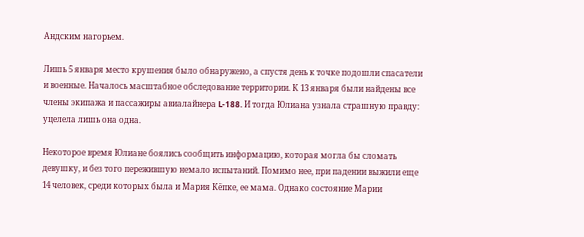Андским нагорьем.

Лишь 5 января место крушения было обнаружено, а спустя день к точке подошли спасатели и военные. Началось масштабное обследование территории. К 13 января были найдены все члены экипажа и пассажиры авиалайнера L-188. И тогда Юлиана узнала страшную правду: уцелела лишь она одна.

Некоторое время Юлиане боялись сообщить информацию, которая могла бы сломать девушку, и без того пережившую немало испытаний. Помимо нее, при падении выжили еще 14 человек, среди которых была и Мария Кёпке, ее мама. Однако состояние Марии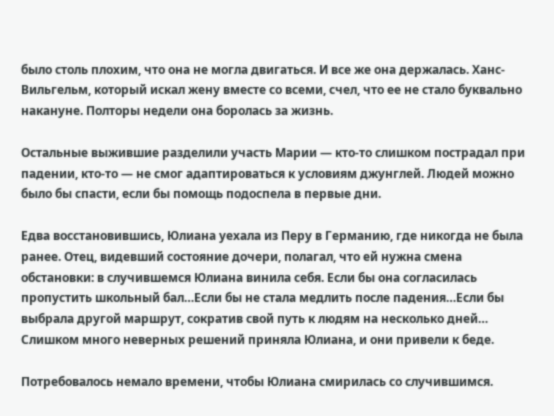было столь плохим, что она не могла двигаться. И все же она держалась. Ханс-Вильгельм, который искал жену вместе со всеми, счел, что ее не стало буквально накануне. Полторы недели она боролась за жизнь.

Остальные выжившие разделили участь Марии — кто-то слишком пострадал при падении, кто-то — не смог адаптироваться к условиям джунглей. Людей можно было бы спасти, если бы помощь подоспела в первые дни.

Едва восстановившись, Юлиана уехала из Перу в Германию, где никогда не была ранее. Отец, видевший состояние дочери, полагал, что ей нужна смена обстановки: в случившемся Юлиана винила себя. Если бы она согласилась пропустить школьный бал…Если бы не стала медлить после падения…Если бы выбрала другой маршрут, сократив свой путь к людям на несколько дней… Слишком много неверных решений приняла Юлиана, и они привели к беде.

Потребовалось немало времени, чтобы Юлиана смирилась со случившимся.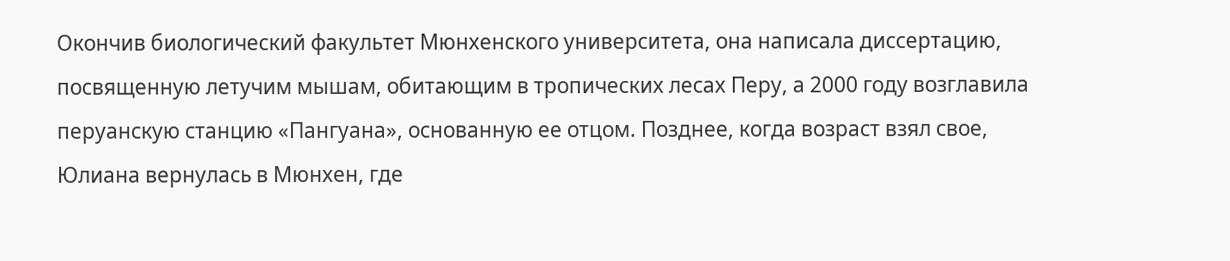Окончив биологический факультет Мюнхенского университета, она написала диссертацию, посвященную летучим мышам, обитающим в тропических лесах Перу, а 2000 году возглавила перуанскую станцию «Пангуана», основанную ее отцом. Позднее, когда возраст взял свое, Юлиана вернулась в Мюнхен, где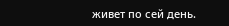живет по сей день.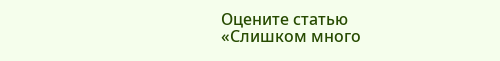Оцените статью
«Слишком много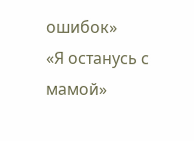ошибок»
«Я останусь с мамой»